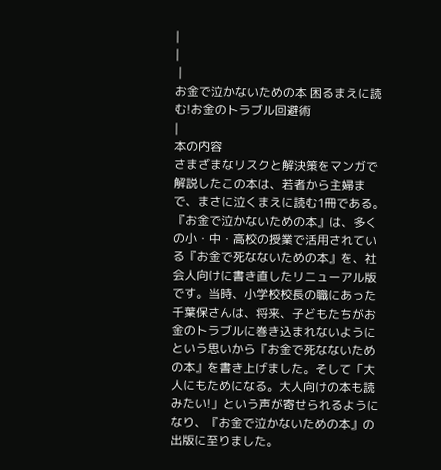|
|
 |
お金で泣かないための本 困るまえに読む!お金のトラブル回避術
|
本の内容
さまざまなリスクと解決策をマンガで解説したこの本は、若者から主婦まで、まさに泣くまえに読む1冊である。
『お金で泣かないための本』は、多くの小・中・高校の授業で活用されている『お金で死なないための本』を、社会人向けに書き直したリニューアル版です。当時、小学校校長の職にあった千葉保さんは、将来、子どもたちがお金のトラブルに巻き込まれないようにという思いから『お金で死なないための本』を書き上げました。そして「大人にもためになる。大人向けの本も読みたい!」という声が寄せられるようになり、『お金で泣かないための本』の出版に至りました。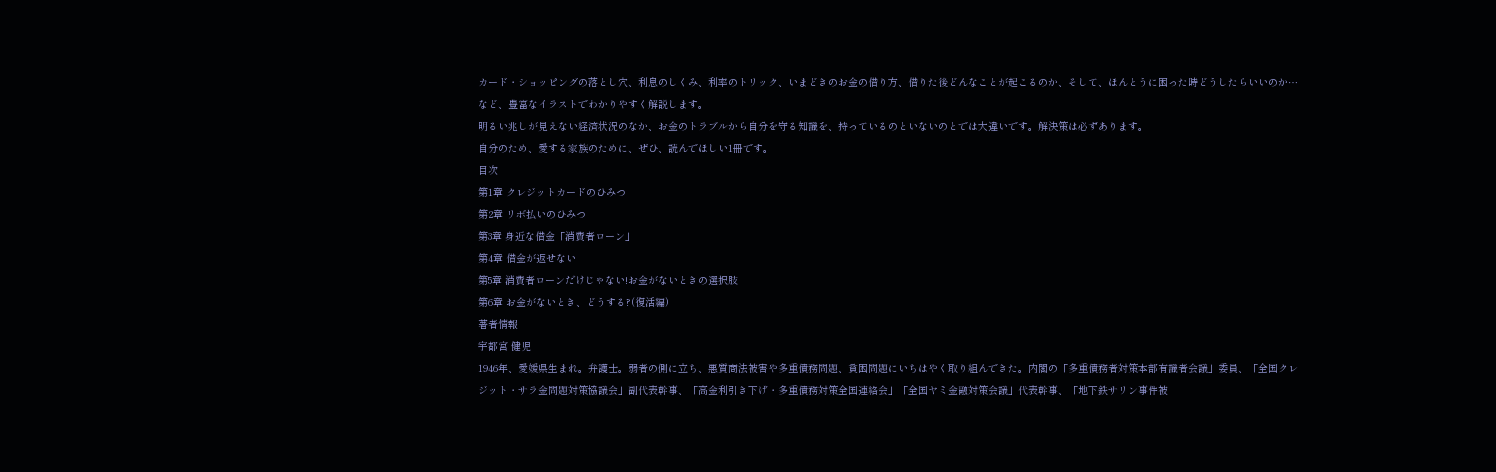カード・ショッピングの落とし穴、利息のしくみ、利率のトリック、いまどきのお金の借り方、借りた後どんなことが起こるのか、そして、ほんとうに困った時どうしたらいいのか…など、豊富なイラストでわかりやすく解説します。
明るい兆しが見えない経済状況のなか、お金のトラブルから自分を守る知識を、持っているのといないのとでは大違いです。解決策は必ずあります。
自分のため、愛する家族のために、ぜひ、読んでほしい1冊です。
目次
第1章 クレジットカードのひみつ
第2章 リボ払いのひみつ
第3章 身近な借金「消費者ローン」
第4章 借金が返せない
第5章 消費者ローンだけじゃない!お金がないときの選択肢
第6章 お金がないとき、どうする?(復活編)
著者情報
宇都宮 健児
1946年、愛媛県生まれ。弁護士。弱者の側に立ち、悪質商法被害や多重債務問題、貧困問題にいちはやく取り組んできた。内閣の「多重債務者対策本部有識者会議」委員、「全国クレジット・サラ金問題対策協議会」副代表幹事、「高金利引き下げ・多重債務対策全国連絡会」「全国ヤミ金融対策会議」代表幹事、「地下鉄サリン事件被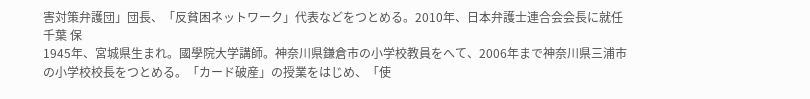害対策弁護団」団長、「反貧困ネットワーク」代表などをつとめる。2010年、日本弁護士連合会会長に就任
千葉 保
1945年、宮城県生まれ。國學院大学講師。神奈川県鎌倉市の小学校教員をへて、2006年まで神奈川県三浦市の小学校校長をつとめる。「カード破産」の授業をはじめ、「使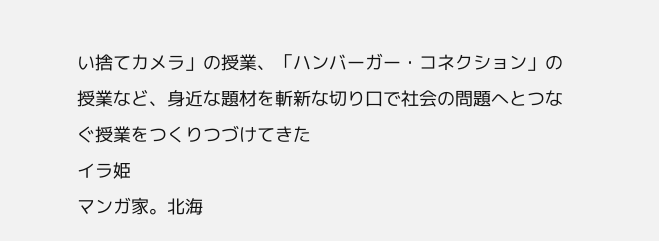い捨てカメラ」の授業、「ハンバーガー・コネクション」の授業など、身近な題材を斬新な切り口で社会の問題へとつなぐ授業をつくりつづけてきた
イラ姫
マンガ家。北海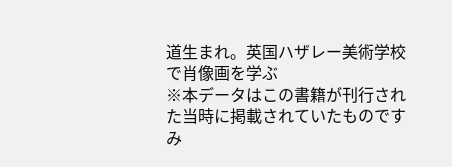道生まれ。英国ハザレー美術学校で肖像画を学ぶ
※本データはこの書籍が刊行された当時に掲載されていたものです
み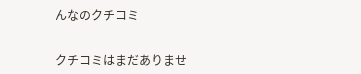んなのクチコミ


クチコミはまだありませ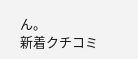ん。
新着クチコミ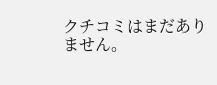クチコミはまだありません。